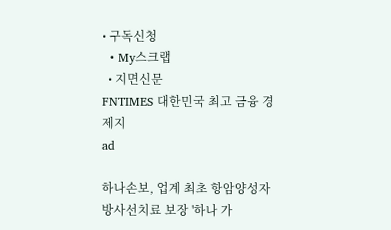• 구독신청
  • My스크랩
  • 지면신문
FNTIMES 대한민국 최고 금융 경제지
ad

하나손보, 업계 최초 항암양성자방사선치료 보장 '하나 가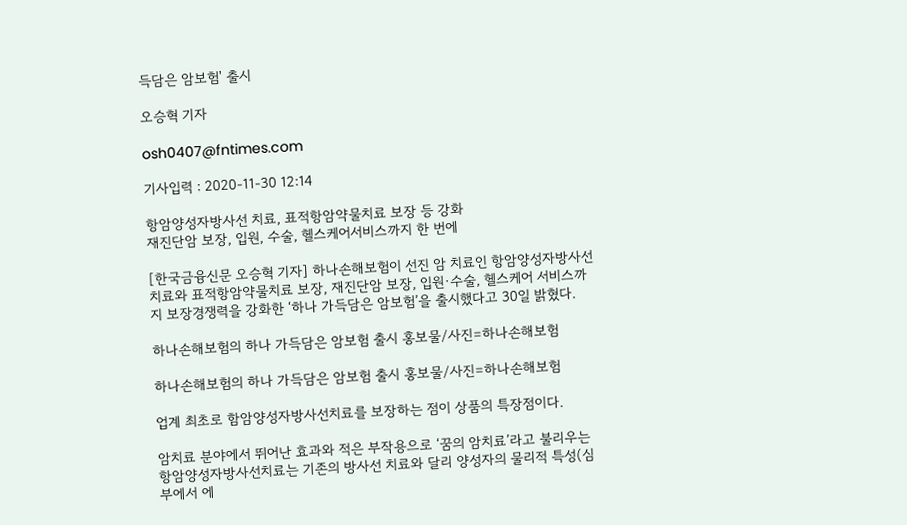득담은 암보험' 출시

오승혁 기자

osh0407@fntimes.com

기사입력 : 2020-11-30 12:14

항암양성자방사선 치료, 표적항암약물치료 보장 등 강화
재진단암 보장, 입원, 수술, 헬스케어서비스까지 한 번에

[한국금융신문 오승혁 기자] 하나손해보험이 선진 암 치료인 항암양성자방사선치료와 표적항암약물치료 보장, 재진단암 보장, 입원·수술, 헬스케어 서비스까지 보장경쟁력을 강화한 ‘하나 가득담은 암보험’을 출시했다고 30일 밝혔다.

하나손해보험의 하나 가득담은 암보험 출시 홍보물/사진=하나손해보험

하나손해보험의 하나 가득담은 암보험 출시 홍보물/사진=하나손해보험

업계 최초로 함암양성자방사선치료를 보장하는 점이 상품의 특장점이다.

암치료 분야에서 뛰어난 효과와 적은 부작용으로 ‘꿈의 암치료’라고 불리우는 항암양성자방사선치료는 기존의 방사선 치료와 달리 양성자의 물리적 특성(심부에서 에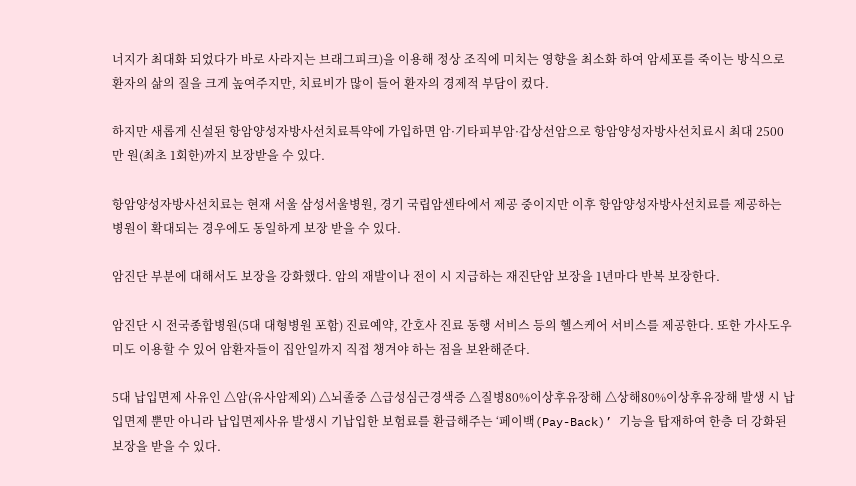너지가 최대화 되었다가 바로 사라지는 브래그피크)을 이용해 정상 조직에 미치는 영향을 최소화 하여 암세포를 죽이는 방식으로 환자의 삶의 질을 크게 높여주지만, 치료비가 많이 들어 환자의 경제적 부담이 컸다.

하지만 새롭게 신설된 항암양성자방사선치료특약에 가입하면 암·기타피부암·갑상선암으로 항암양성자방사선치료시 최대 2500만 원(최초 1회한)까지 보장받을 수 있다.

항암양성자방사선치료는 현재 서울 삼성서울병원, 경기 국립암센타에서 제공 중이지만 이후 항암양성자방사선치료를 제공하는 병원이 확대되는 경우에도 동일하게 보장 받을 수 있다.

암진단 부분에 대해서도 보장을 강화했다. 암의 재발이나 전이 시 지급하는 재진단암 보장을 1년마다 반복 보장한다.

암진단 시 전국종합병원(5대 대형병원 포함) 진료예약, 간호사 진료 동행 서비스 등의 헬스케어 서비스를 제공한다. 또한 가사도우미도 이용할 수 있어 암환자들이 집안일까지 직접 챙겨야 하는 점을 보완해준다.

5대 납입면제 사유인 △암(유사암제외) △뇌졸중 △급성심근경색증 △질병80%이상후유장해 △상해80%이상후유장해 발생 시 납입면제 뿐만 아니라 납입면제사유 발생시 기납입한 보험료를 환급해주는 ‘페이백(Pay-Back)’ 기능을 탑재하여 한층 더 강화된 보장을 받을 수 있다.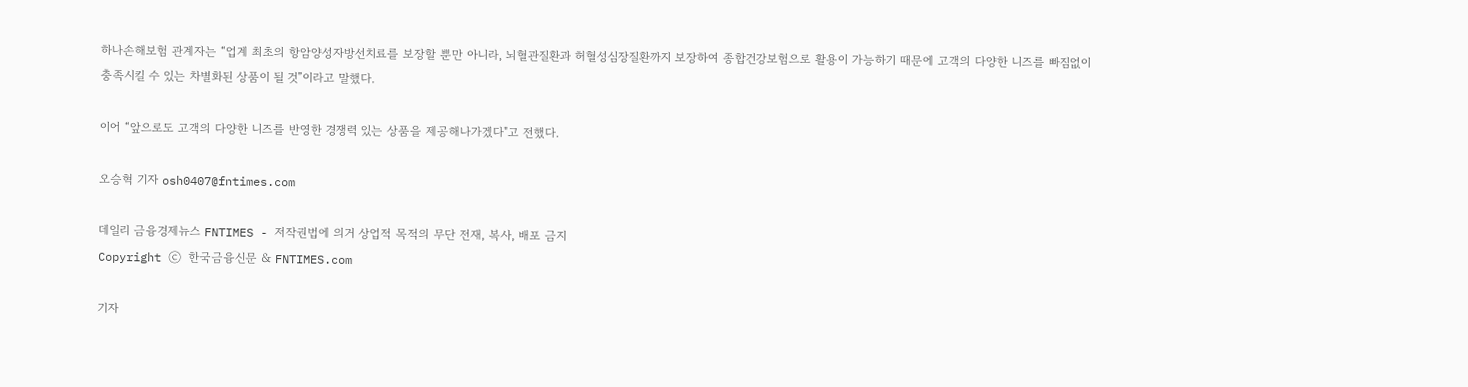하나손해보험 관계자는 “업계 최초의 항암양성자방선치료를 보장할 뿐만 아니라, 뇌혈관질환과 허혈성심장질환까지 보장하여 종합건강보험으로 활용이 가능하기 때문에 고객의 다양한 니즈를 빠짐없이 충족시킬 수 있는 차별화된 상품이 될 것”이라고 말했다.

이어 “앞으로도 고객의 다양한 니즈를 반영한 경쟁력 있는 상품을 제공해나가겠다"고 전했다.

오승혁 기자 osh0407@fntimes.com

데일리 금융경제뉴스 FNTIMES - 저작권법에 의거 상업적 목적의 무단 전재, 복사, 배포 금지
Copyright ⓒ 한국금융신문 & FNTIMES.com

기자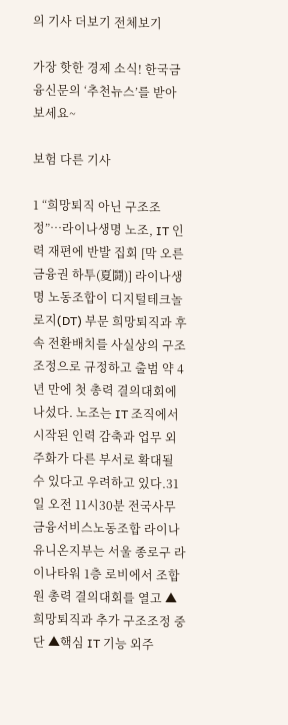의 기사 더보기 전체보기

가장 핫한 경제 소식! 한국금융신문의 ‘추천뉴스’를 받아보세요~

보험 다른 기사

1 “희망퇴직 아닌 구조조정”…라이나생명 노조, IT 인력 재편에 반발 집회 [막 오른 금융권 하투(夏鬪)] 라이나생명 노동조합이 디지털테크놀로지(DT) 부문 희망퇴직과 후속 전환배치를 사실상의 구조조정으로 규정하고 출범 약 4년 만에 첫 총력 결의대회에 나섰다. 노조는 IT 조직에서 시작된 인력 감축과 업무 외주화가 다른 부서로 확대될 수 있다고 우려하고 있다.31일 오전 11시30분 전국사무금융서비스노동조합 라이나유니온지부는 서울 종로구 라이나타워 1층 로비에서 조합원 총력 결의대회를 열고 ▲희망퇴직과 추가 구조조정 중단 ▲핵심 IT 기능 외주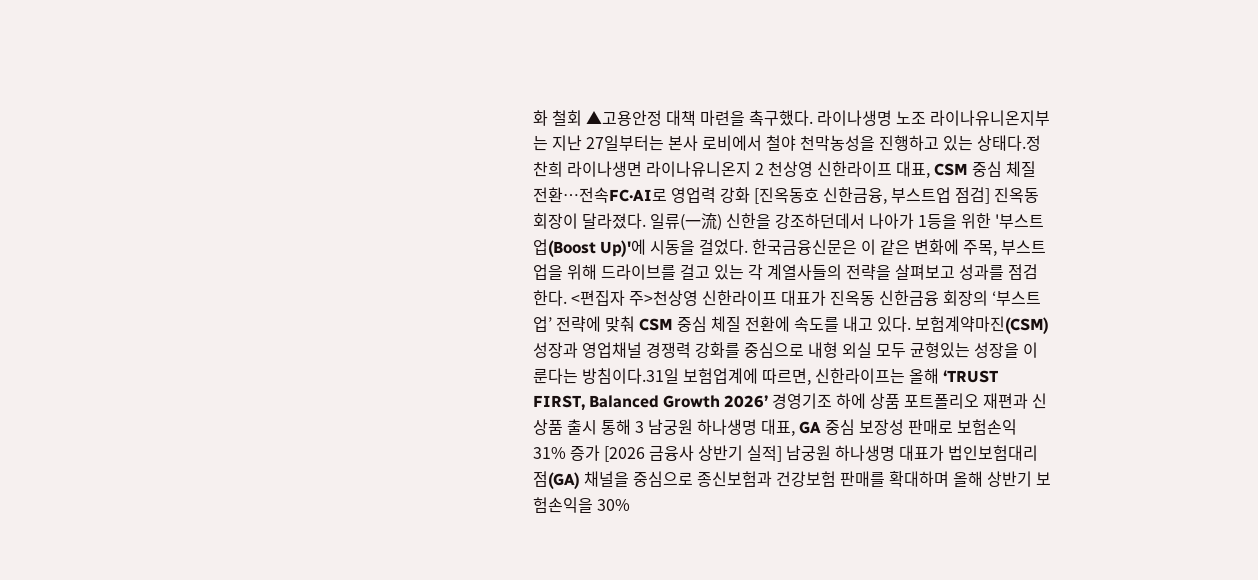화 철회 ▲고용안정 대책 마련을 촉구했다. 라이나생명 노조 라이나유니온지부는 지난 27일부터는 본사 로비에서 철야 천막농성을 진행하고 있는 상태다.정찬희 라이나생면 라이나유니온지 2 천상영 신한라이프 대표, CSM 중심 체질 전환…전속FC·AI로 영업력 강화 [진옥동호 신한금융, 부스트업 점검] 진옥동 회장이 달라졌다. 일류(一流) 신한을 강조하던데서 나아가 1등을 위한 '부스트업(Boost Up)'에 시동을 걸었다. 한국금융신문은 이 같은 변화에 주목, 부스트업을 위해 드라이브를 걸고 있는 각 계열사들의 전략을 살펴보고 성과를 점검한다. <편집자 주>천상영 신한라이프 대표가 진옥동 신한금융 회장의 ‘부스트업’ 전략에 맞춰 CSM 중심 체질 전환에 속도를 내고 있다. 보험계약마진(CSM) 성장과 영업채널 경쟁력 강화를 중심으로 내형 외실 모두 균형있는 성장을 이룬다는 방침이다.31일 보험업계에 따르면, 신한라이프는 올해 ‘TRUST FIRST, Balanced Growth 2026’ 경영기조 하에 상품 포트폴리오 재편과 신상품 출시 통해 3 남궁원 하나생명 대표, GA 중심 보장성 판매로 보험손익 31% 증가 [2026 금융사 상반기 실적] 남궁원 하나생명 대표가 법인보험대리점(GA) 채널을 중심으로 종신보험과 건강보험 판매를 확대하며 올해 상반기 보험손익을 30%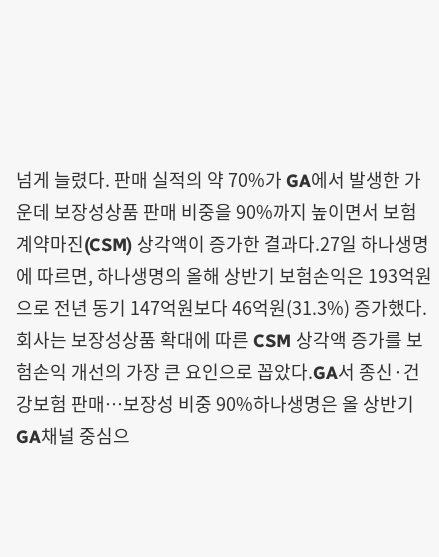넘게 늘렸다. 판매 실적의 약 70%가 GA에서 발생한 가운데 보장성상품 판매 비중을 90%까지 높이면서 보험계약마진(CSM) 상각액이 증가한 결과다.27일 하나생명에 따르면, 하나생명의 올해 상반기 보험손익은 193억원으로 전년 동기 147억원보다 46억원(31.3%) 증가했다. 회사는 보장성상품 확대에 따른 CSM 상각액 증가를 보험손익 개선의 가장 큰 요인으로 꼽았다.GA서 종신·건강보험 판매…보장성 비중 90%하나생명은 올 상반기 GA채널 중심으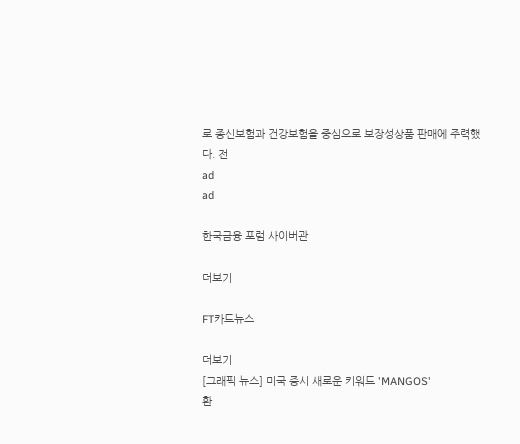로 종신보험과 건강보험을 중심으로 보장성상품 판매에 주력했다. 전
ad
ad

한국금융 포럼 사이버관

더보기

FT카드뉴스

더보기
[그래픽 뉴스] 미국 증시 새로운 키워드 'MANGOS'
환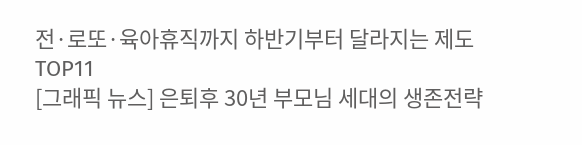전·로또·육아휴직까지 하반기부터 달라지는 제도 TOP11
[그래픽 뉴스] 은퇴후 30년 부모님 세대의 생존전략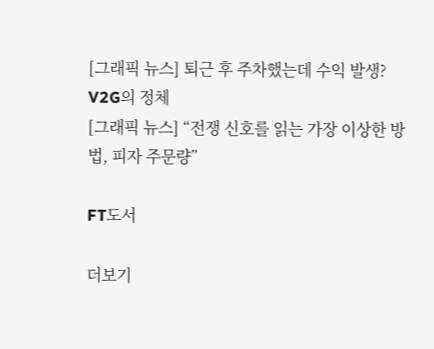[그래픽 뉴스] 퇴근 후 주차했는데 수익 발생? V2G의 정체
[그래픽 뉴스] “전쟁 신호를 읽는 가장 이상한 방법, 피자 주문량”

FT도서

더보기